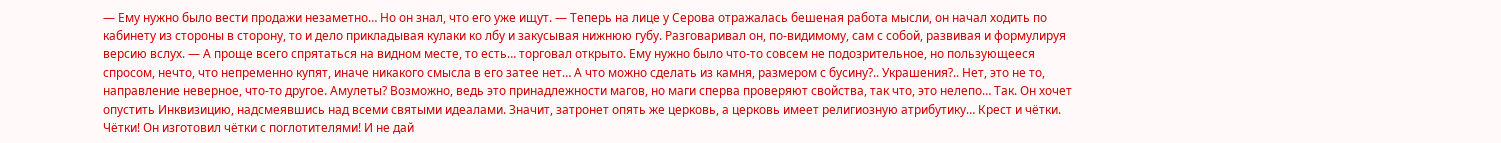— Ему нужно было вести продажи незаметно… Но он знал, что его уже ищут. — Теперь на лице у Серова отражалась бешеная работа мысли, он начал ходить по кабинету из стороны в сторону, то и дело прикладывая кулаки ко лбу и закусывая нижнюю губу. Разговаривал он, по-видимому, сам с собой, развивая и формулируя версию вслух. — А проще всего спрятаться на видном месте, то есть… торговал открыто. Ему нужно было что-то совсем не подозрительное, но пользующееся спросом, нечто, что непременно купят, иначе никакого смысла в его затее нет… А что можно сделать из камня, размером с бусину?.. Украшения?.. Нет, это не то, направление неверное, что-то другое. Амулеты? Возможно, ведь это принадлежности магов, но маги сперва проверяют свойства, так что, это нелепо… Так. Он хочет опустить Инквизицию, надсмеявшись над всеми святыми идеалами. Значит, затронет опять же церковь, а церковь имеет религиозную атрибутику… Крест и чётки. Чётки! Он изготовил чётки с поглотителями! И не дай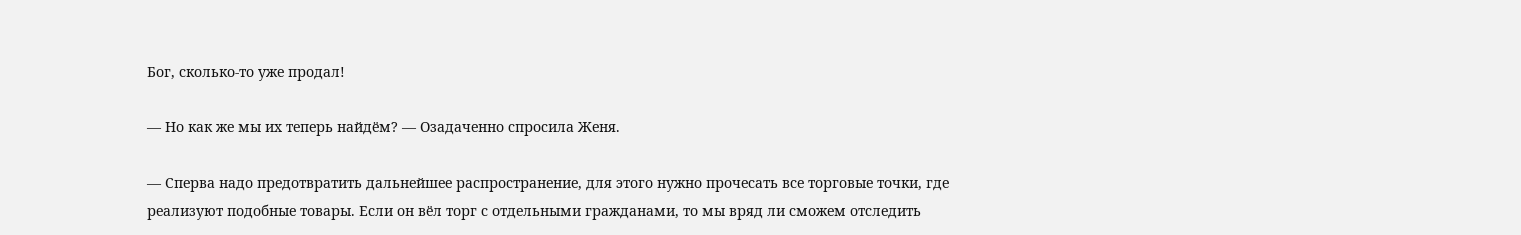Бог, сколько-то уже продал!

— Но как же мы их теперь найдём? — Озадаченно спросила Женя.

— Сперва надо предотвратить дальнейшее распространение, для этого нужно прочесать все торговые точки, где реализуют подобные товары. Если он вёл торг с отдельными гражданами, то мы вряд ли сможем отследить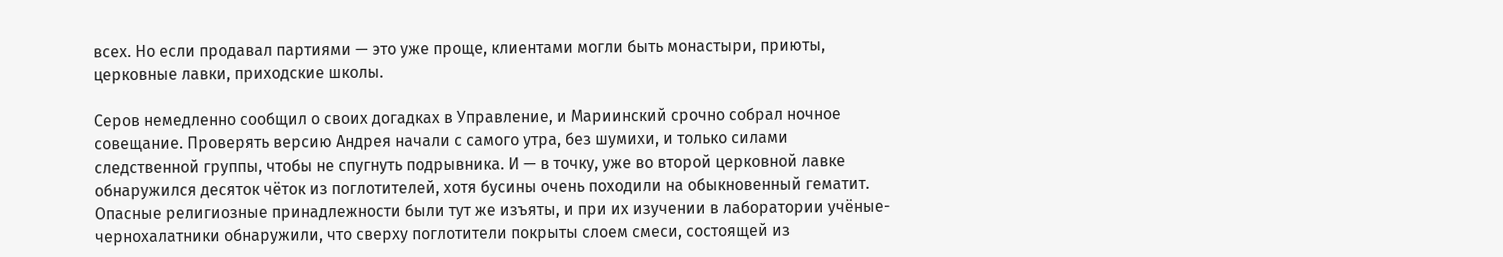всех. Но если продавал партиями — это уже проще, клиентами могли быть монастыри, приюты, церковные лавки, приходские школы.

Серов немедленно сообщил о своих догадках в Управление, и Мариинский срочно собрал ночное совещание. Проверять версию Андрея начали с самого утра, без шумихи, и только силами следственной группы, чтобы не спугнуть подрывника. И — в точку, уже во второй церковной лавке обнаружился десяток чёток из поглотителей, хотя бусины очень походили на обыкновенный гематит. Опасные религиозные принадлежности были тут же изъяты, и при их изучении в лаборатории учёные-чернохалатники обнаружили, что сверху поглотители покрыты слоем смеси, состоящей из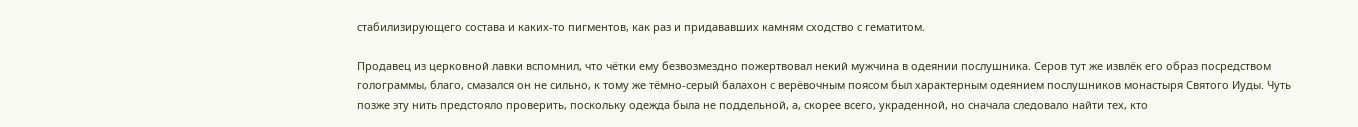стабилизирующего состава и каких-то пигментов, как раз и придававших камням сходство с гематитом.

Продавец из церковной лавки вспомнил, что чётки ему безвозмездно пожертвовал некий мужчина в одеянии послушника. Серов тут же извлёк его образ посредством голограммы, благо, смазался он не сильно, к тому же тёмно-серый балахон с верёвочным поясом был характерным одеянием послушников монастыря Святого Иуды. Чуть позже эту нить предстояло проверить, поскольку одежда была не поддельной, а, скорее всего, украденной, но сначала следовало найти тех, кто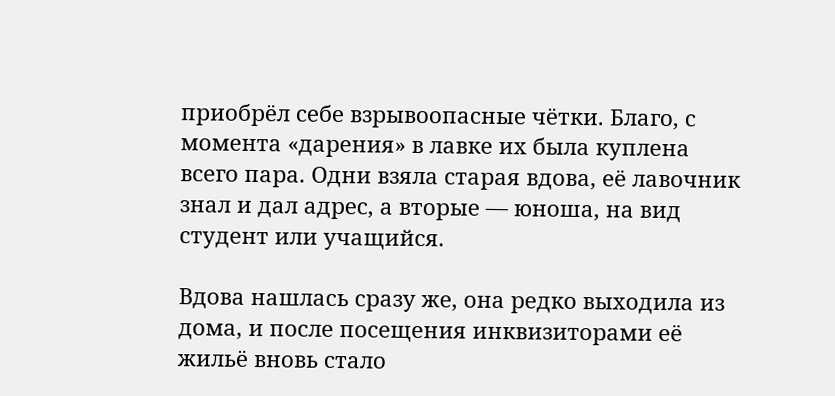приобрёл себе взрывоопасные чётки. Благо, с момента «дарения» в лавке их была куплена всего пара. Одни взяла старая вдова, её лавочник знал и дал адрес, а вторые — юноша, на вид студент или учащийся.

Вдова нашлась сразу же, она редко выходила из дома, и после посещения инквизиторами её жильё вновь стало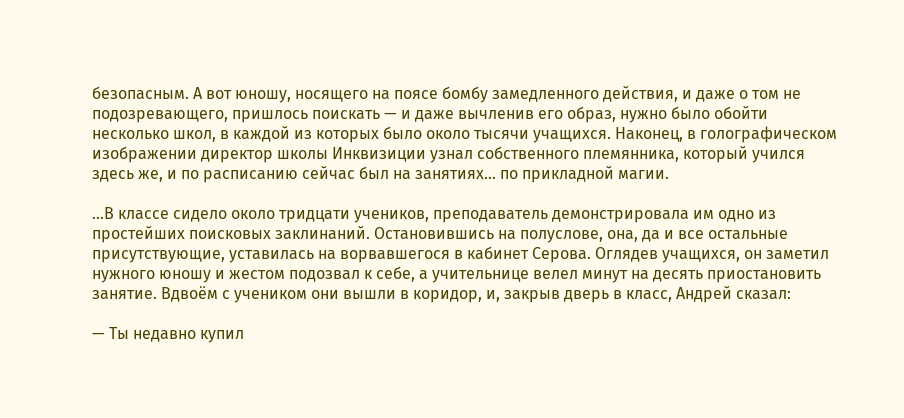безопасным. А вот юношу, носящего на поясе бомбу замедленного действия, и даже о том не подозревающего, пришлось поискать — и даже вычленив его образ, нужно было обойти несколько школ, в каждой из которых было около тысячи учащихся. Наконец, в голографическом изображении директор школы Инквизиции узнал собственного племянника, который учился здесь же, и по расписанию сейчас был на занятиях… по прикладной магии.

…В классе сидело около тридцати учеников, преподаватель демонстрировала им одно из простейших поисковых заклинаний. Остановившись на полуслове, она, да и все остальные присутствующие, уставилась на ворвавшегося в кабинет Серова. Оглядев учащихся, он заметил нужного юношу и жестом подозвал к себе, а учительнице велел минут на десять приостановить занятие. Вдвоём с учеником они вышли в коридор, и, закрыв дверь в класс, Андрей сказал:

— Ты недавно купил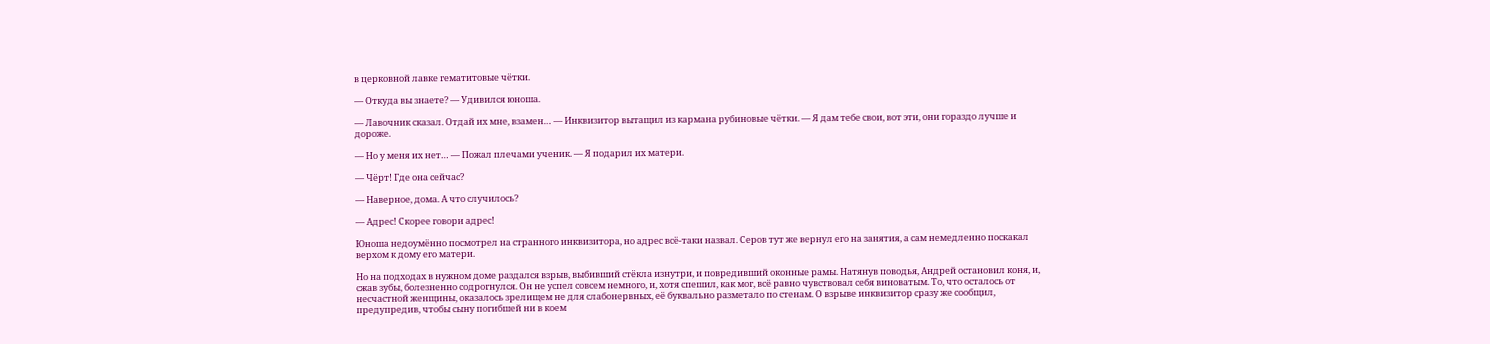в церковной лавке гематитовые чётки.

— Откуда вы знаете? — Удивился юноша.

— Лавочник сказал. Отдай их мне, взамен… — Инквизитор вытащил из кармана рубиновые чётки. — Я дам тебе свои, вот эти, они гораздо лучше и дороже.

— Но у меня их нет… — Пожал плечами ученик. — Я подарил их матери.

— Чёрт! Где она сейчас?

— Наверное, дома. А что случилось?

— Адрес! Скорее говори адрес!

Юноша недоумённо посмотрел на странного инквизитора, но адрес всё-таки назвал. Серов тут же вернул его на занятия, а сам немедленно поскакал верхом к дому его матери.

Но на подходах в нужном доме раздался взрыв, выбивший стёкла изнутри, и повредивший оконные рамы. Натянув поводья, Андрей остановил коня, и, сжав зубы, болезненно содрогнулся. Он не успел совсем немного, и, хотя спешил, как мог, всё равно чувствовал себя виноватым. То, что осталось от несчастной женщины, оказалось зрелищем не для слабонервных, её буквально разметало по стенам. О взрыве инквизитор сразу же сообщил, предупредив, чтобы сыну погибшей ни в коем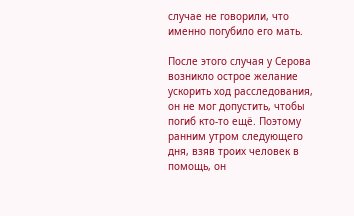случае не говорили, что именно погубило его мать.

После этого случая у Серова возникло острое желание ускорить ход расследования, он не мог допустить, чтобы погиб кто-то ещё. Поэтому ранним утром следующего дня, взяв троих человек в помощь, он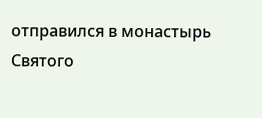отправился в монастырь Святого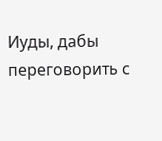Иуды, дабы переговорить с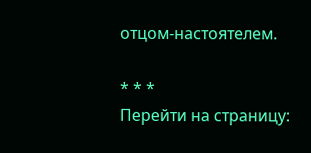отцом-настоятелем.

* * *
Перейти на страницу: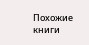Похожие книги